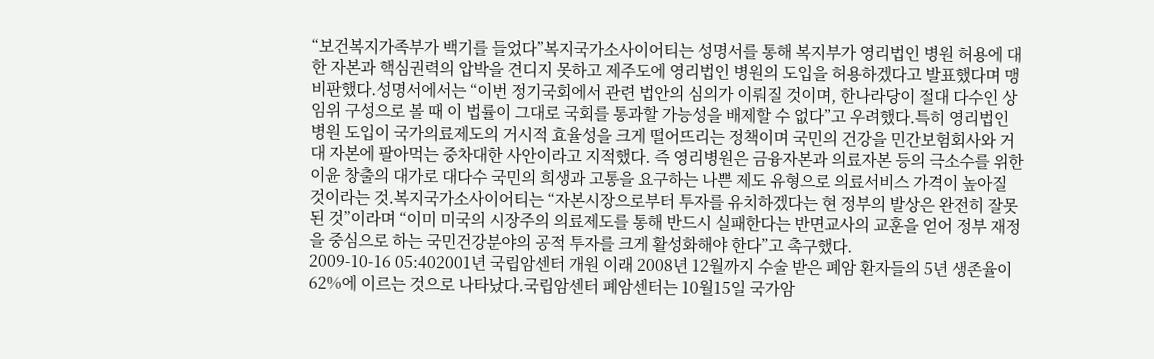“보건복지가족부가 백기를 들었다”복지국가소사이어티는 성명서를 통해 복지부가 영리법인 병원 허용에 대한 자본과 핵심권력의 압박을 견디지 못하고 제주도에 영리법인 병원의 도입을 허용하겠다고 발표했다며 맹비판했다.성명서에서는 “이번 정기국회에서 관련 법안의 심의가 이뤄질 것이며, 한나라당이 절대 다수인 상임위 구성으로 볼 때 이 법률이 그대로 국회를 통과할 가능성을 배제할 수 없다”고 우려했다.특히 영리법인 병원 도입이 국가의료제도의 거시적 효율성을 크게 떨어뜨리는 정책이며 국민의 건강을 민간보험회사와 거대 자본에 팔아먹는 중차대한 사안이라고 지적했다. 즉 영리병원은 금융자본과 의료자본 등의 극소수를 위한 이윤 창출의 대가로 대다수 국민의 희생과 고통을 요구하는 나쁜 제도 유형으로 의료서비스 가격이 높아질 것이라는 것.복지국가소사이어티는 “자본시장으로부터 투자를 유치하겠다는 현 정부의 발상은 완전히 잘못된 것”이라며 “이미 미국의 시장주의 의료제도를 통해 반드시 실패한다는 반면교사의 교훈을 얻어 정부 재정을 중심으로 하는 국민건강분야의 공적 투자를 크게 활성화해야 한다”고 촉구했다.
2009-10-16 05:402001년 국립암센터 개원 이래 2008년 12월까지 수술 받은 폐암 환자들의 5년 생존율이 62%에 이르는 것으로 나타났다.국립암센터 폐암센터는 10월15일 국가암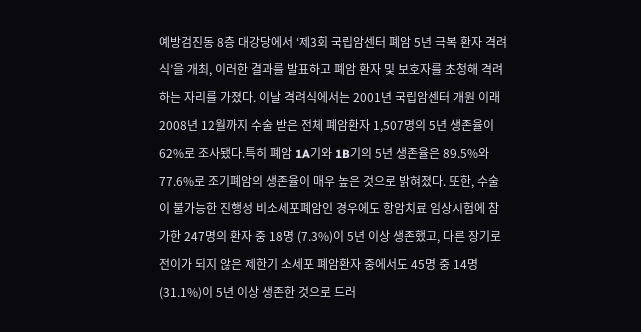예방검진동 8층 대강당에서 ‘제3회 국립암센터 폐암 5년 극복 환자 격려식’을 개최, 이러한 결과를 발표하고 폐암 환자 및 보호자를 초청해 격려하는 자리를 가졌다. 이날 격려식에서는 2001년 국립암센터 개원 이래 2008년 12월까지 수술 받은 전체 폐암환자 1,507명의 5년 생존율이 62%로 조사됐다.특히 폐암 1A기와 1B기의 5년 생존율은 89.5%와 77.6%로 조기폐암의 생존율이 매우 높은 것으로 밝혀졌다. 또한, 수술이 불가능한 진행성 비소세포폐암인 경우에도 항암치료 임상시험에 참가한 247명의 환자 중 18명 (7.3%)이 5년 이상 생존했고, 다른 장기로 전이가 되지 않은 제한기 소세포 폐암환자 중에서도 45명 중 14명 (31.1%)이 5년 이상 생존한 것으로 드러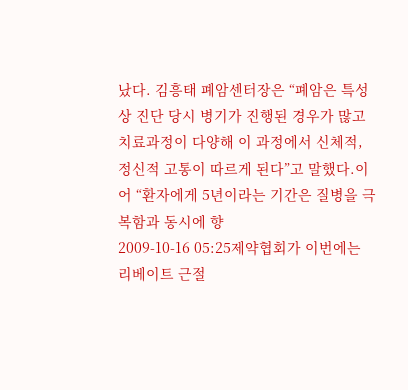났다. 김흥태 폐암센터장은 “폐암은 특성상 진단 당시 병기가 진행된 경우가 많고 치료과정이 다양해 이 과정에서 신체적, 정신적 고통이 따르게 된다”고 말했다.이어 “환자에게 5년이라는 기간은 질병을 극복함과 동시에 향
2009-10-16 05:25제약협회가 이번에는 리베이트 근절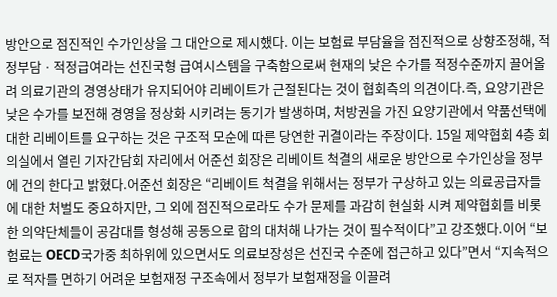방안으로 점진적인 수가인상을 그 대안으로 제시했다. 이는 보험료 부담율을 점진적으로 상향조정해, 적정부담ㆍ적정급여라는 선진국형 급여시스템을 구축함으로써 현재의 낮은 수가를 적정수준까지 끌어올려 의료기관의 경영상태가 유지되어야 리베이트가 근절된다는 것이 협회측의 의견이다.즉, 요양기관은 낮은 수가를 보전해 경영을 정상화 시키려는 동기가 발생하며, 처방권을 가진 요양기관에서 약품선택에 대한 리베이트를 요구하는 것은 구조적 모순에 따른 당연한 귀결이라는 주장이다. 15일 제약협회 4층 회의실에서 열린 기자간담회 자리에서 어준선 회장은 리베이트 척결의 새로운 방안으로 수가인상을 정부에 건의 한다고 밝혔다.어준선 회장은 “리베이트 척결을 위해서는 정부가 구상하고 있는 의료공급자들에 대한 처벌도 중요하지만, 그 외에 점진적으로라도 수가 문제를 과감히 현실화 시켜 제약협회를 비롯한 의약단체들이 공감대를 형성해 공동으로 합의 대처해 나가는 것이 필수적이다”고 강조했다.이어 “보험료는 OECD국가중 최하위에 있으면서도 의료보장성은 선진국 수준에 접근하고 있다”면서 “지속적으로 적자를 면하기 어려운 보험재정 구조속에서 정부가 보험재정을 이끌려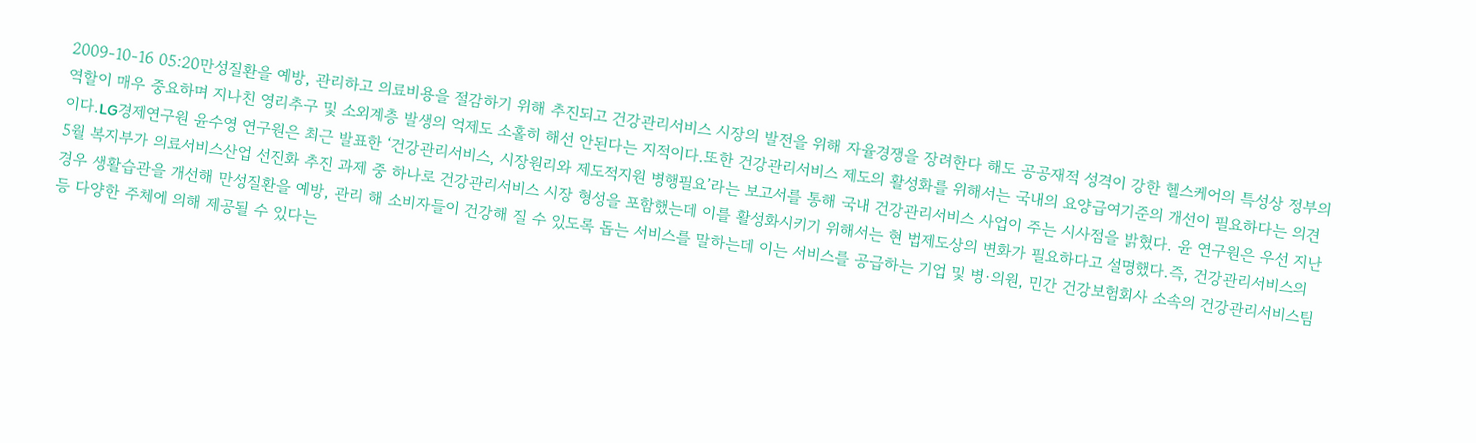2009-10-16 05:20만성질환을 예방, 관리하고 의료비용을 절감하기 위해 추진되고 건강관리서비스 시장의 발전을 위해 자율경쟁을 장려한다 해도 공공재적 성격이 강한 헬스케어의 특성상 정부의 역할이 매우 중요하며 지나친 영리추구 및 소외계층 발생의 억제도 소홀히 해선 안된다는 지적이다.또한 건강관리서비스 제도의 활성화를 위해서는 국내의 요양급여기준의 개선이 필요하다는 의견이다.LG경제연구원 윤수영 연구원은 최근 발표한 ‘건강관리서비스, 시장원리와 제도적지원 병행필요’라는 보고서를 통해 국내 건강관리서비스 사업이 주는 시사점을 밝혔다. 윤 연구원은 우선 지난 5월 복지부가 의료서비스산업 선진화 추진 과제 중 하나로 건강관리서비스 시장 형성을 포함했는데 이를 활성화시키기 위해서는 현 법제도상의 변화가 필요하다고 설명했다.즉, 건강관리서비스의 경우 생활습관을 개선해 만성질환을 예방, 관리 해 소비자들이 건강해 질 수 있도록 돕는 서비스를 말하는데 이는 서비스를 공급하는 기업 및 병·의원, 민간 건강보험회사 소속의 건강관리서비스팀 등 다양한 주체에 의해 제공될 수 있다는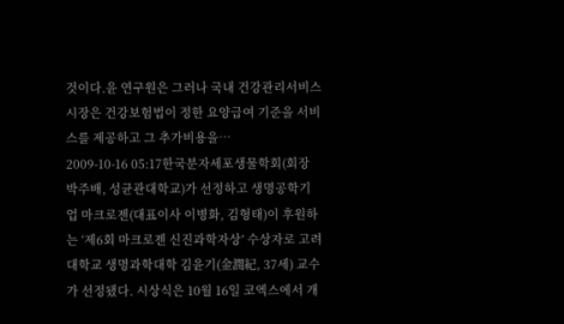것이다.윤 연구원은 그러나 국내 건강관리서비스 시장은 건강보험법이 정한 요양급여 기준을 서비스를 제공하고 그 추가비용을…
2009-10-16 05:17한국분자세포생물학회(회장 박주배, 성균관대학교)가 선정하고 생명공학기업 마크로젠(대표이사 이병화, 김형태)이 후원하는 ‘제6회 마크로젠 신진과학자상’ 수상자로 고려대학교 생명과학대학 김윤기(金潤紀, 37세) 교수가 선정됐다. 시상식은 10월 16일 코엑스에서 개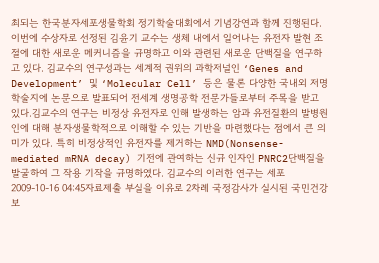최되는 한국분자세포생물학회 정기학술대회에서 기념강연과 함께 진행된다. 이번에 수상자로 선정된 김윤기 교수는 생체 내에서 일어나는 유전자 발현 조절에 대한 새로운 메커니즘을 규명하고 이와 관련된 새로운 단백질을 연구하고 있다. 김교수의 연구성과는 세계적 권위의 과학저널인 ‘Genes and Development’ 및 ‘Molecular Cell’ 등은 물론 다양한 국내외 저명 학술지에 논문으로 발표되어 전세계 생명공학 전문가들로부터 주목을 받고 있다.김교수의 연구는 비정상 유전자로 인해 발생하는 암과 유전질환의 발병원인에 대해 분자생물학적으로 이해할 수 있는 기반을 마련했다는 점에서 큰 의미가 있다. 특히 비정상적인 유전자를 제거하는 NMD(Nonsense-mediated mRNA decay) 기전에 관여하는 신규 인자인 PNRC2단백질을 발굴하여 그 작용 기작을 규명하였다. 김교수의 이러한 연구는 세포
2009-10-16 04:45자료제출 부실을 이유로 2차례 국정감사가 실시된 국민건강보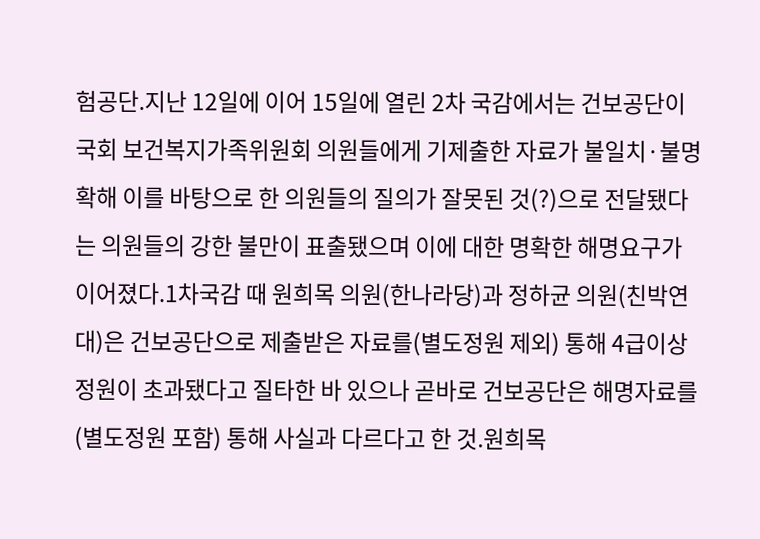험공단.지난 12일에 이어 15일에 열린 2차 국감에서는 건보공단이 국회 보건복지가족위원회 의원들에게 기제출한 자료가 불일치·불명확해 이를 바탕으로 한 의원들의 질의가 잘못된 것(?)으로 전달됐다는 의원들의 강한 불만이 표출됐으며 이에 대한 명확한 해명요구가 이어졌다.1차국감 때 원희목 의원(한나라당)과 정하균 의원(친박연대)은 건보공단으로 제출받은 자료를(별도정원 제외) 통해 4급이상 정원이 초과됐다고 질타한 바 있으나 곧바로 건보공단은 해명자료를(별도정원 포함) 통해 사실과 다르다고 한 것.원희목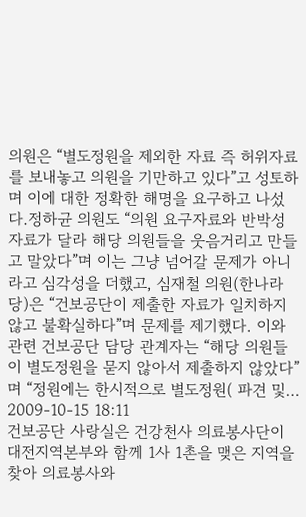의원은 “별도정원을 제외한 자료 즉 허위자료를 보내놓고 의원을 기만하고 있다”고 성토하며 이에 대한 정확한 해명을 요구하고 나섰다.정하균 의원도 “의원 요구자료와 반박성 자료가 달라 해당 의원들을 웃음거리고 만들고 말았다”며 이는 그냥 넘어갈 문제가 아니라고 심각성을 더했고, 심재철 의원(한나라당)은 “건보공단이 제출한 자료가 일치하지 않고 불확실하다”며 문제를 제기했다. 이와 관련 건보공단 담당 관계자는 “해당 의원들이 별도정원을 묻지 않아서 제출하지 않았다”며 “정원에는 한시적으로 별도정원( 파견 및…
2009-10-15 18:11
건보공단 사랑실은 건강천사 의료봉사단이 대전지역본부와 함께 1사 1촌을 맺은 지역을 찾아 의료봉사와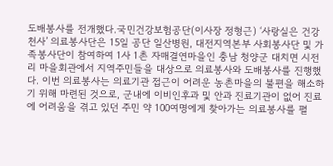도배봉사를 전개했다.국민건강보험공단(이사장 정형근) ‘사랑실은 건강천사’ 의료봉사단은 15일 공단 일산병원, 대전지역본부 사회봉사단 및 가족봉사단이 참여하여 1사 1촌 자매결연마을인 충남 청양군 대치면 시전리 마을회관에서 지역주민들을 대상으로 의료봉사와 도배봉사를 진행했다. 이번 의료봉사는 의료기관 접근이 어려운 농촌마을의 불편을 해소하기 위해 마련된 것으로, 군내에 이비인후과 및 안과 진료기관이 없어 진료에 어려움을 겪고 있던 주민 약 100여명에게 찾아가는 의료봉사를 펼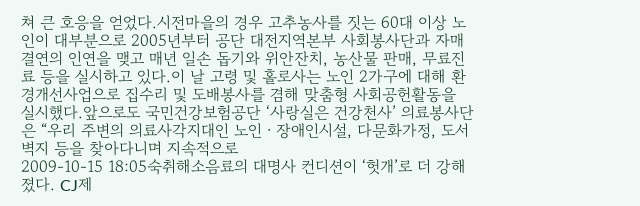쳐 큰 호응을 얻었다.시전마을의 경우 고추농사를 짓는 60대 이상 노인이 대부분으로 2005년부터 공단 대전지역본부 사회봉사단과 자매결연의 인연을 맺고 매년 일손 돕기와 위안잔치, 농산물 판매, 무료진료 등을 실시하고 있다.이 날 고령 및 홀로사는 노인 2가구에 대해 환경개선사업으로 집수리 및 도배봉사를 겸해 맞춤형 사회공헌활동을 실시했다.앞으로도 국민건강보험공단 ‘사랑실은 건강천사’ 의료봉사단은 “우리 주변의 의료사각지대인 노인ㆍ장애인시설, 다문화가정, 도서 벽지 등을 찾아다니며 지속적으로
2009-10-15 18:05숙취해소음료의 대명사 컨디션이 ‘헛개’로 더 강해졌다. CJ제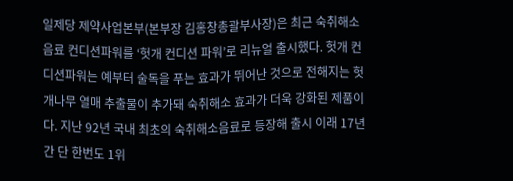일제당 제약사업본부(본부장 김홍창총괄부사장)은 최근 숙취해소음료 컨디션파워를 ‘헛개 컨디션 파워’로 리뉴얼 출시했다. 헛개 컨디션파워는 예부터 술독을 푸는 효과가 뛰어난 것으로 전해지는 헛개나무 열매 추출물이 추가돼 숙취해소 효과가 더욱 강화된 제품이다. 지난 92년 국내 최초의 숙취해소음료로 등장해 출시 이래 17년간 단 한번도 1위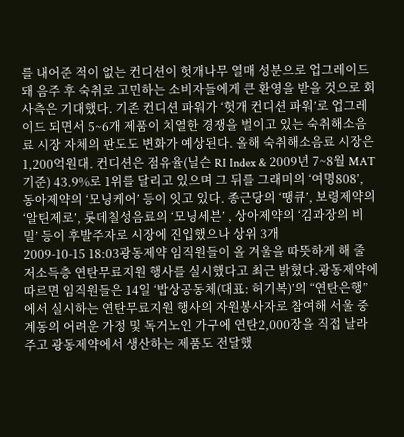를 내어준 적이 없는 컨디션이 헛개나무 열매 성분으로 업그레이드 돼 음주 후 숙취로 고민하는 소비자들에게 큰 환영을 받을 것으로 회사측은 기대했다. 기존 컨디션 파워가 ‘헛개 컨디션 파워’로 업그레이드 되면서 5~6개 제품이 치열한 경쟁을 벌이고 있는 숙취해소음료 시장 자체의 판도도 변화가 예상된다. 올해 숙취해소음료 시장은 1,200억원대. 컨디션은 점유율(닐슨 RI Index & 2009년 7~8월 MAT 기준) 43.9%로 1위를 달리고 있으며 그 뒤를 그래미의 ‘여명808’, 동아제약의 ‘모닝케어’ 등이 잇고 있다. 종근당의 ‘땡큐’, 보령제약의 ‘알틴제로’, 롯데칠성음료의 ‘모닝세븐’ , 상아제약의 ‘김과장의 비밀’ 등이 후발주자로 시장에 진입했으나 상위 3개
2009-10-15 18:03광동제약 임직원들이 올 겨울을 따뜻하게 해 줄 저소득층 연탄무료지원 행사를 실시했다고 최근 밝혔다.광동제약에 따르면 임직원들은 14일 ‘밥상공동체(대표: 허기복)’의 “연탄은행”에서 실시하는 연탄무료지원 행사의 자원봉사자로 참여해 서울 중계동의 어려운 가정 및 독거노인 가구에 연탄2,000장을 직접 날라주고 광동제약에서 생산하는 제품도 전달했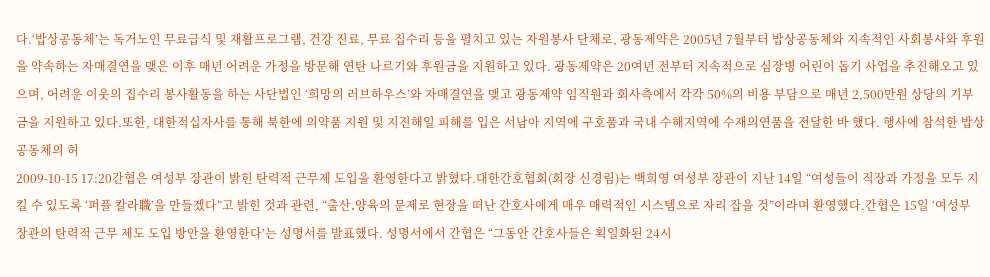다.‘밥상공동체’는 독거노인 무료급식 및 재활프로그램, 건강 진료, 무료 집수리 등을 펼치고 있는 자원봉사 단체로, 광동제약은 2005년 7월부터 밥상공동체와 지속적인 사회봉사와 후원을 약속하는 자매결연을 맺은 이후 매년 어려운 가정을 방문해 연탄 나르기와 후원금을 지원하고 있다. 광동제약은 20여년 전부터 지속적으로 심장병 어린이 돕기 사업을 추진해오고 있으며, 어려운 이웃의 집수리 봉사활동을 하는 사단법인 ‘희망의 러브하우스’와 자매결연을 맺고 광동제약 임직원과 회사측에서 각각 50%의 비용 부담으로 매년 2,500만원 상당의 기부금을 지원하고 있다.또한, 대한적십자사를 통해 북한에 의약품 지원 및 지진해일 피해를 입은 서남아 지역에 구호품과 국내 수해지역에 수재의연품을 전달한 바 했다. 행사에 참석한 밥상공동체의 허
2009-10-15 17:20간협은 여성부 장관이 밝힌 탄력적 근무제 도입을 환영한다고 밝혔다.대한간호협회(회장 신경림)는 백희영 여성부 장관이 지난 14일 “여성들이 직장과 가정을 모두 지킬 수 있도록 ‘퍼플 칼라職’을 만들겠다”고 밝힌 것과 관련, “출산․양육의 문제로 현장을 떠난 간호사에게 매우 매력적인 시스템으로 자리 잡을 것”이라며 환영했다.간협은 15일 ‘여성부 장관의 탄력적 근무 제도 도입 방안을 환영한다’는 성명서를 발표했다. 성명서에서 간협은 “그동안 간호사들은 획일화된 24시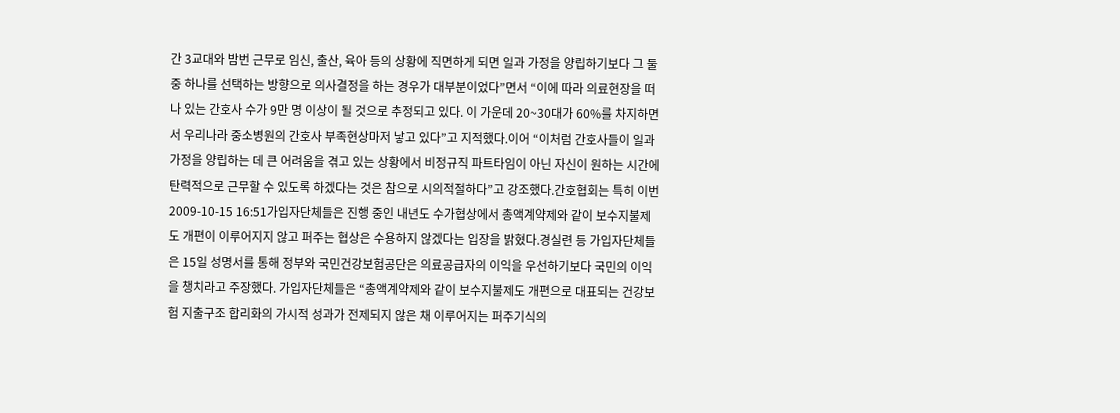간 3교대와 밤번 근무로 임신, 출산, 육아 등의 상황에 직면하게 되면 일과 가정을 양립하기보다 그 둘 중 하나를 선택하는 방향으로 의사결정을 하는 경우가 대부분이었다”면서 “이에 따라 의료현장을 떠나 있는 간호사 수가 9만 명 이상이 될 것으로 추정되고 있다. 이 가운데 20~30대가 60%를 차지하면서 우리나라 중소병원의 간호사 부족현상마저 낳고 있다”고 지적했다.이어 “이처럼 간호사들이 일과 가정을 양립하는 데 큰 어려움을 겪고 있는 상황에서 비정규직 파트타임이 아닌 자신이 원하는 시간에 탄력적으로 근무할 수 있도록 하겠다는 것은 참으로 시의적절하다”고 강조했다.간호협회는 특히 이번
2009-10-15 16:51가입자단체들은 진행 중인 내년도 수가협상에서 총액계약제와 같이 보수지불제도 개편이 이루어지지 않고 퍼주는 협상은 수용하지 않겠다는 입장을 밝혔다.경실련 등 가입자단체들은 15일 성명서를 통해 정부와 국민건강보험공단은 의료공급자의 이익을 우선하기보다 국민의 이익을 챙치라고 주장했다. 가입자단체들은 “총액계약제와 같이 보수지불제도 개편으로 대표되는 건강보험 지출구조 합리화의 가시적 성과가 전제되지 않은 채 이루어지는 퍼주기식의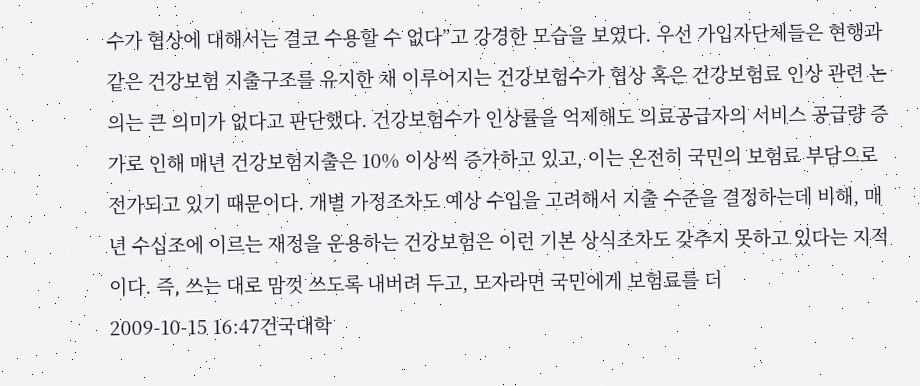수가 협상에 대해서는 결코 수용할 수 없다”고 강경한 모습을 보였다. 우선 가입자단체들은 현행과 같은 건강보험 지출구조를 유지한 채 이루어지는 건강보험수가 협상 혹은 건강보험료 인상 관련 논의는 큰 의미가 없다고 판단했다. 건강보험수가 인상률을 억제해도 의료공급자의 서비스 공급량 증가로 인해 매년 건강보험지출은 10% 이상씩 증가하고 있고, 이는 온전히 국민의 보험료 부담으로 전가되고 있기 때문이다. 개별 가정조차도 예상 수입을 고려해서 지출 수준을 결정하는데 비해, 매년 수십조에 이르는 재정을 운용하는 건강보험은 이런 기본 상식조차도 갖추지 못하고 있다는 지적이다. 즉, 쓰는 대로 맘껏 쓰도록 내버려 두고, 모자라면 국민에게 보험료를 더
2009-10-15 16:47건국대학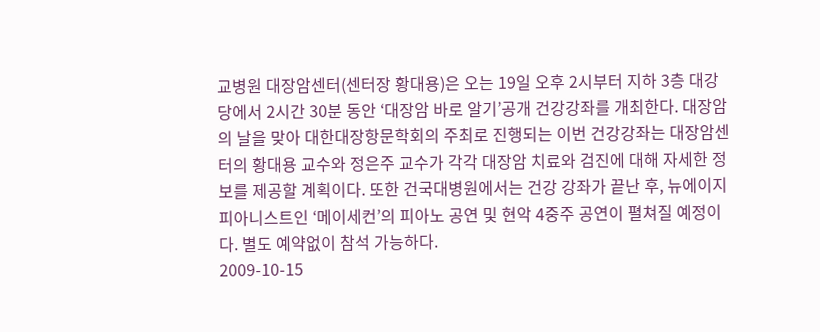교병원 대장암센터(센터장 황대용)은 오는 19일 오후 2시부터 지하 3층 대강당에서 2시간 30분 동안 ‘대장암 바로 알기’공개 건강강좌를 개최한다. 대장암의 날을 맞아 대한대장항문학회의 주최로 진행되는 이번 건강강좌는 대장암센터의 황대용 교수와 정은주 교수가 각각 대장암 치료와 검진에 대해 자세한 정보를 제공할 계획이다. 또한 건국대병원에서는 건강 강좌가 끝난 후, 뉴에이지 피아니스트인 ‘메이세컨’의 피아노 공연 및 현악 4중주 공연이 펼쳐질 예정이다. 별도 예약없이 참석 가능하다.
2009-10-15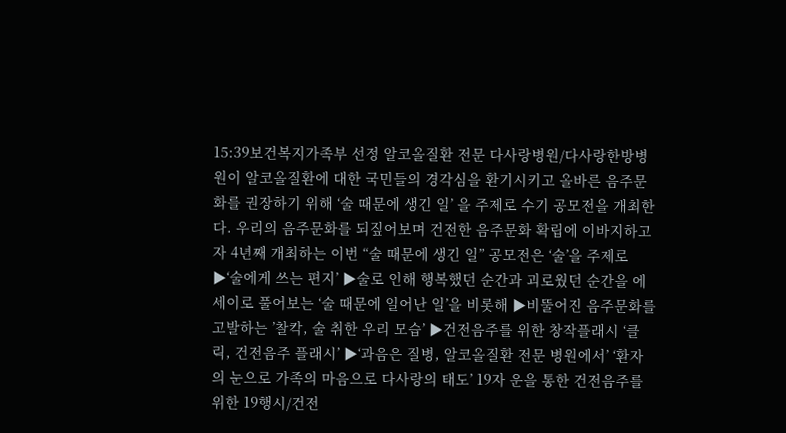15:39보건복지가족부 선정 알코올질환 전문 다사랑병원/다사랑한방병원이 알코올질환에 대한 국민들의 경각심을 환기시키고 올바른 음주문화를 권장하기 위해 ‘술 때문에 생긴 일’ 을 주제로 수기 공모전을 개최한다. 우리의 음주문화를 되짚어보며 건전한 음주문화 확립에 이바지하고자 4년째 개최하는 이번 “술 때문에 생긴 일” 공모전은 ‘술’을 주제로 ▶‘술에게 쓰는 편지’ ▶술로 인해 행복했던 순간과 괴로웠던 순간을 에세이로 풀어보는 ‘술 때문에 일어난 일’을 비롯해 ▶비뚤어진 음주문화를 고발하는 ’찰칵, 술 취한 우리 모습’ ▶건전음주를 위한 창작플래시 ‘클릭, 건전음주 플래시’ ▶‘과음은 질병, 알코올질환 전문 병원에서’ ‘환자의 눈으로 가족의 마음으로 다사랑의 태도’ 19자 운을 통한 건전음주를 위한 19행시/건전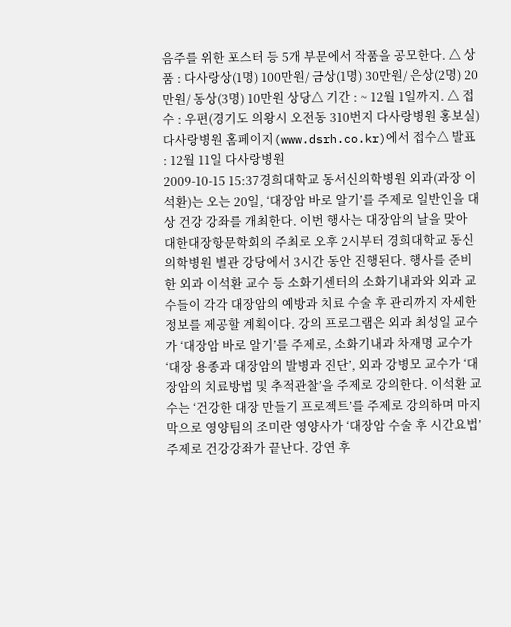음주를 위한 포스터 등 5개 부문에서 작품을 공모한다. △ 상품 : 다사랑상(1명) 100만원/ 금상(1명) 30만원/ 은상(2명) 20만원/ 동상(3명) 10만원 상당△ 기간 : ~ 12월 1일까지. △ 접수 : 우편(경기도 의왕시 오전동 310번지 다사랑병원 홍보실) 다사랑병원 홈페이지(www.dsrh.co.kr)에서 접수△ 발표 : 12월 11일 다사랑병원
2009-10-15 15:37경희대학교 동서신의학병원 외과(과장 이석환)는 오는 20일, ‘대장암 바로 알기’를 주제로 일반인을 대상 건강 강좌를 개최한다. 이번 행사는 대장암의 날을 맞아 대한대장항문학회의 주최로 오후 2시부터 경희대학교 동신의학병원 별관 강당에서 3시간 동안 진행된다. 행사를 준비한 외과 이석환 교수 등 소화기센터의 소화기내과와 외과 교수들이 각각 대장암의 예방과 치료 수술 후 관리까지 자세한 정보를 제공할 계획이다. 강의 프로그램은 외과 최성일 교수가 ‘대장암 바로 알기’를 주제로, 소화기내과 차재명 교수가 ‘대장 용종과 대장암의 발병과 진단’, 외과 강병모 교수가 ‘대장암의 치료방법 및 추적관찰’을 주제로 강의한다. 이석환 교수는 ‘건강한 대장 만들기 프로젝트’를 주제로 강의하며 마지막으로 영양팀의 조미란 영양사가 ‘대장암 수술 후 시간요법’ 주제로 건강강좌가 끝난다. 강연 후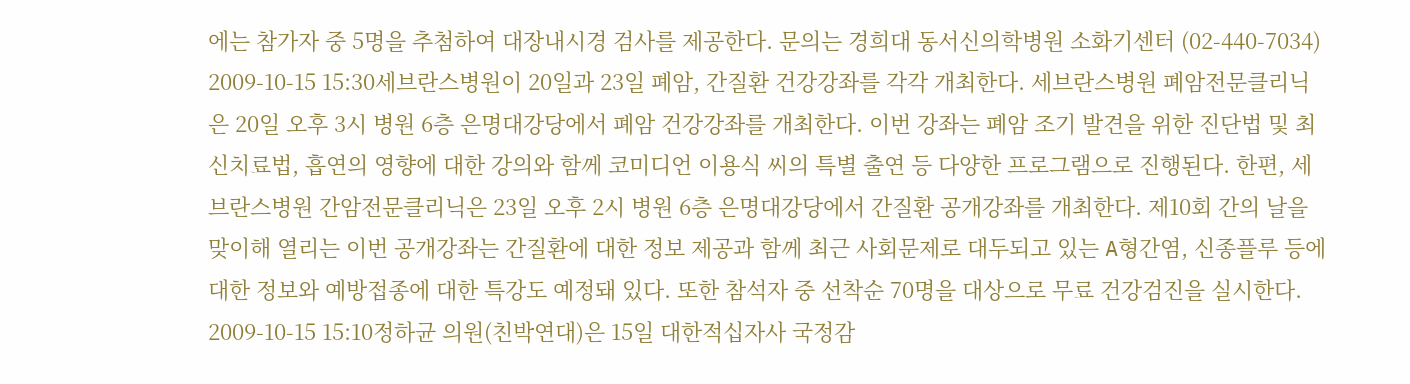에는 참가자 중 5명을 추첨하여 대장내시경 검사를 제공한다. 문의는 경희대 동서신의학병원 소화기센터 (02-440-7034)
2009-10-15 15:30세브란스병원이 20일과 23일 폐암, 간질환 건강강좌를 각각 개최한다. 세브란스병원 폐암전문클리닉은 20일 오후 3시 병원 6층 은명대강당에서 폐암 건강강좌를 개최한다. 이번 강좌는 폐암 조기 발견을 위한 진단법 및 최신치료법, 흡연의 영향에 대한 강의와 함께 코미디언 이용식 씨의 특별 출연 등 다양한 프로그램으로 진행된다. 한편, 세브란스병원 간암전문클리닉은 23일 오후 2시 병원 6층 은명대강당에서 간질환 공개강좌를 개최한다. 제10회 간의 날을 맞이해 열리는 이번 공개강좌는 간질환에 대한 정보 제공과 함께 최근 사회문제로 대두되고 있는 A형간염, 신종플루 등에 대한 정보와 예방접종에 대한 특강도 예정돼 있다. 또한 참석자 중 선착순 70명을 대상으로 무료 건강검진을 실시한다.
2009-10-15 15:10정하균 의원(친박연대)은 15일 대한적십자사 국정감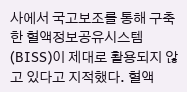사에서 국고보조를 통해 구축한 혈액정보공유시스템(BISS)이 제대로 활용되지 않고 있다고 지적했다. 혈액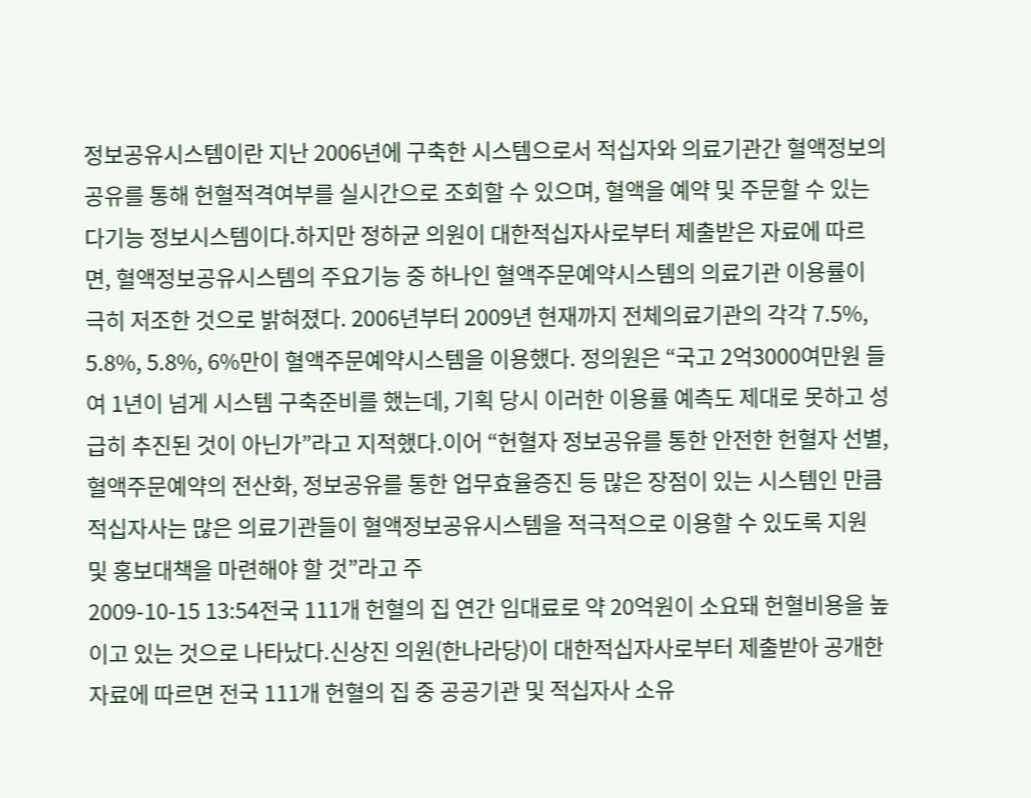정보공유시스템이란 지난 2006년에 구축한 시스템으로서 적십자와 의료기관간 혈액정보의 공유를 통해 헌혈적격여부를 실시간으로 조회할 수 있으며, 혈액을 예약 및 주문할 수 있는 다기능 정보시스템이다.하지만 정하균 의원이 대한적십자사로부터 제출받은 자료에 따르면, 혈액정보공유시스템의 주요기능 중 하나인 혈액주문예약시스템의 의료기관 이용률이 극히 저조한 것으로 밝혀졌다. 2006년부터 2009년 현재까지 전체의료기관의 각각 7.5%, 5.8%, 5.8%, 6%만이 혈액주문예약시스템을 이용했다. 정의원은 “국고 2억3000여만원 들여 1년이 넘게 시스템 구축준비를 했는데, 기획 당시 이러한 이용률 예측도 제대로 못하고 성급히 추진된 것이 아닌가”라고 지적했다.이어 “헌혈자 정보공유를 통한 안전한 헌혈자 선별, 혈액주문예약의 전산화, 정보공유를 통한 업무효율증진 등 많은 장점이 있는 시스템인 만큼 적십자사는 많은 의료기관들이 혈액정보공유시스템을 적극적으로 이용할 수 있도록 지원 및 홍보대책을 마련해야 할 것”라고 주
2009-10-15 13:54전국 111개 헌혈의 집 연간 임대료로 약 20억원이 소요돼 헌혈비용을 높이고 있는 것으로 나타났다.신상진 의원(한나라당)이 대한적십자사로부터 제출받아 공개한 자료에 따르면 전국 111개 헌혈의 집 중 공공기관 및 적십자사 소유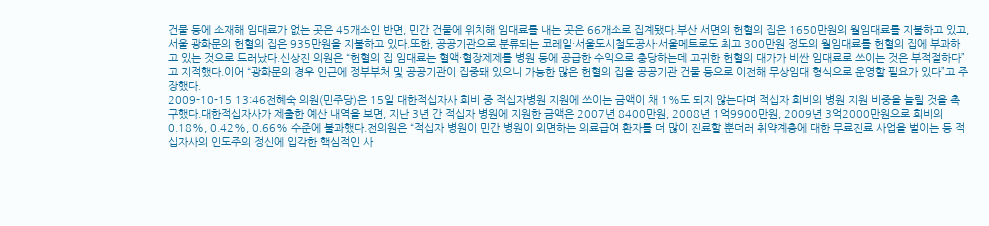건물 등에 소재해 임대료가 없는 곳은 45개소인 반면, 민간 건물에 위치해 임대료를 내는 곳은 66개소로 집계됐다.부산 서면의 헌혈의 집은 1650만원의 월임대료를 지불하고 있고, 서울 광화문의 헌혈의 집은 935만원을 지불하고 있다.또한, 공공기관으로 분류되는 코레일·서울도시철도공사·서울메트로도 최고 300만원 정도의 월임대료를 헌혈의 집에 부과하고 있는 것으로 드러났다.신상진 의원은 “헌혈의 집 임대료는 혈액·혈장제제를 병원 등에 공급한 수익으로 충당하는데 고귀한 헌혈의 대가가 비싼 임대료로 쓰이는 것은 부적절하다”고 지적했다.이어 “광화문의 경우 인근에 정부부처 및 공공기관이 집중돼 있으니 가능한 많은 헌혈의 집을 공공기관 건물 등으로 이전해 무상임대 형식으로 운영할 필요가 있다”고 주장했다.
2009-10-15 13:46전혜숙 의원(민주당)은 15일 대한적십자사 회비 중 적십자병원 지원에 쓰이는 금액이 채 1%도 되지 않는다며 적십자 회비의 병원 지원 비중을 늘릴 것을 촉구했다.대한적십자사가 제출한 예산 내역을 보면, 지난 3년 간 적십자 병원에 지원한 금액은 2007년 8400만원, 2008년 1억9900만원, 2009년 3억2000만원으로 회비의 0.18%, 0.42%, 0.66% 수준에 불과했다.전의원은 “적십자 병원이 민간 병원이 외면하는 의료급여 환자를 더 많이 진료할 뿐더러 취약계층에 대한 무료진료 사업을 벌이는 등 적십자사의 인도주의 정신에 입각한 핵심적인 사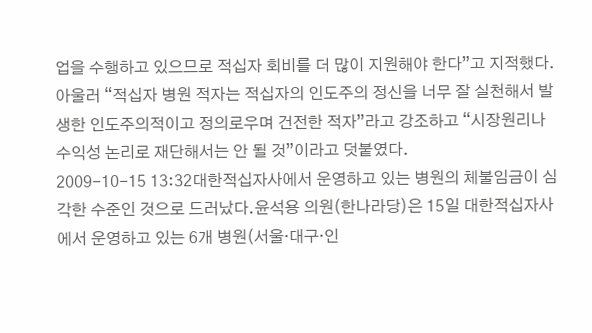업을 수행하고 있으므로 적십자 회비를 더 많이 지원해야 한다”고 지적했다.아울러 “적십자 병원 적자는 적십자의 인도주의 정신을 너무 잘 실천해서 발생한 인도주의적이고 정의로우며 건전한 적자”라고 강조하고 “시장원리나 수익성 논리로 재단해서는 안 될 것”이라고 덧붙였다.
2009-10-15 13:32대한적십자사에서 운영하고 있는 병원의 체불임금이 심각한 수준인 것으로 드러났다.윤석용 의원(한나라당)은 15일 대한적십자사에서 운영하고 있는 6개 병원(서울·대구·인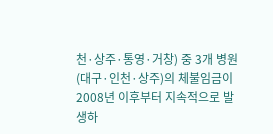천·상주·통영·거창) 중 3개 병원(대구·인천·상주)의 체불임금이 2008년 이후부터 지속적으로 발생하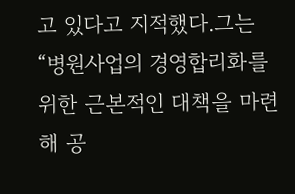고 있다고 지적했다.그는 “병원사업의 경영합리화를 위한 근본적인 대책을 마련해 공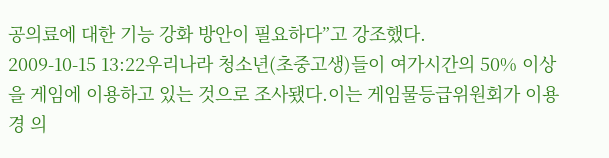공의료에 대한 기능 강화 방안이 필요하다”고 강조했다.
2009-10-15 13:22우리나라 청소년(초중고생)들이 여가시간의 50% 이상을 게임에 이용하고 있는 것으로 조사됐다.이는 게임물등급위원회가 이용경 의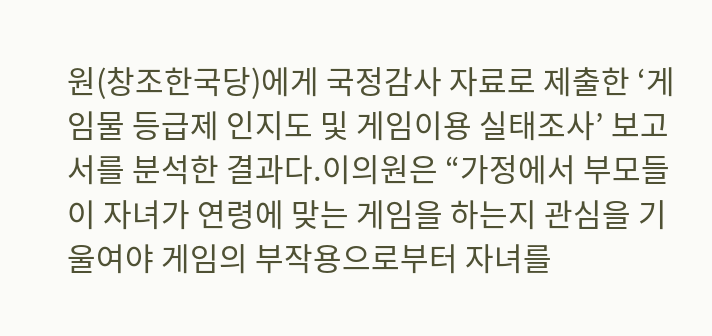원(창조한국당)에게 국정감사 자료로 제출한 ‘게임물 등급제 인지도 및 게임이용 실태조사’ 보고서를 분석한 결과다.이의원은 “가정에서 부모들이 자녀가 연령에 맞는 게임을 하는지 관심을 기울여야 게임의 부작용으로부터 자녀를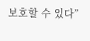보호할 수 있다”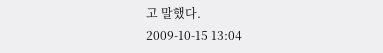고 말했다.
2009-10-15 13:04